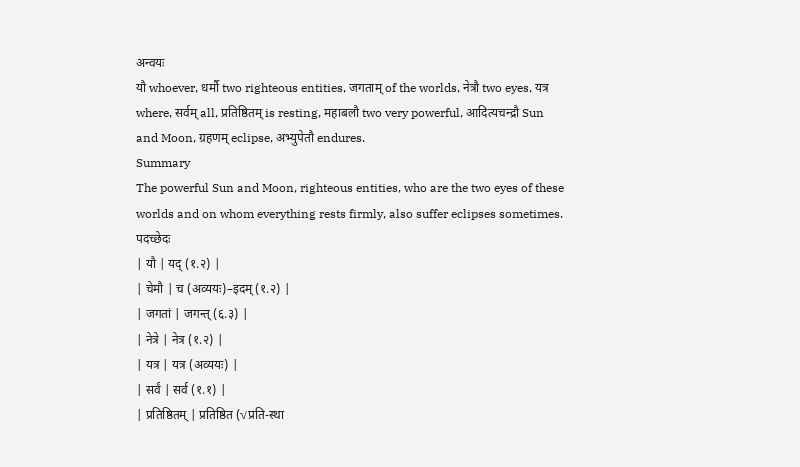अन्वयः
यौ whoever, धर्मौ two righteous entities, जगताम् of the worlds, नेत्रौ two eyes, यत्र where, सर्वम् all, प्रतिष्ठितम् is resting, महाबलौ two very powerful, आदित्यचन्द्रौ Sun and Moon, ग्रहणम् eclipse, अभ्युपेतौ endures.
Summary
The powerful Sun and Moon, righteous entities, who are the two eyes of these worlds and on whom everything rests firmly, also suffer eclipses sometimes.
पदच्छेदः
| यौ | यद् (१.२) |
| चेमौ | च (अव्ययः)–इदम् (१.२) |
| जगतां | जगन्त् (६.३) |
| नेत्रे | नेत्र (१.२) |
| यत्र | यत्र (अव्ययः) |
| सर्वं | सर्व (१.१) |
| प्रतिष्ठितम् | प्रतिष्ठित (√प्रति-स्था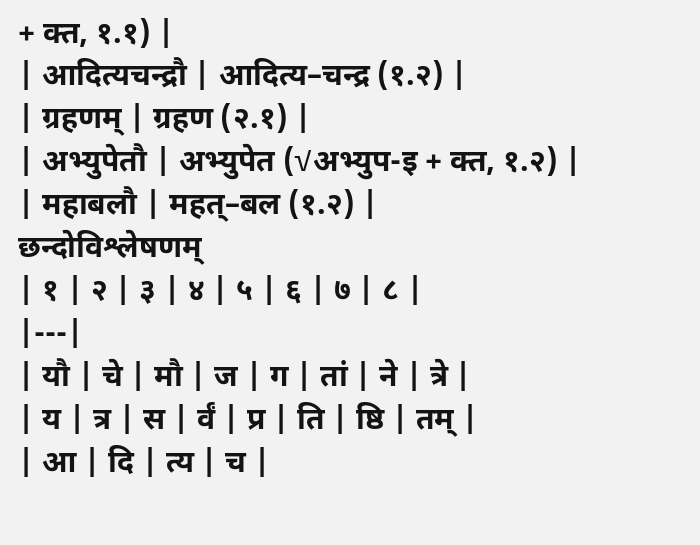+ क्त, १.१) |
| आदित्यचन्द्रौ | आदित्य–चन्द्र (१.२) |
| ग्रहणम् | ग्रहण (२.१) |
| अभ्युपेतौ | अभ्युपेत (√अभ्युप-इ + क्त, १.२) |
| महाबलौ | महत्–बल (१.२) |
छन्दोविश्लेषणम्
| १ | २ | ३ | ४ | ५ | ६ | ७ | ८ |
|---|
| यौ | चे | मौ | ज | ग | तां | ने | त्रे |
| य | त्र | स | र्वं | प्र | ति | ष्ठि | तम् |
| आ | दि | त्य | च |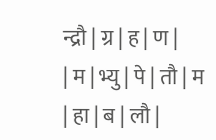न्द्रौ | ग्र | ह | ण |
| म | भ्यु | पे | तौ | म | हा | ब | लौ |